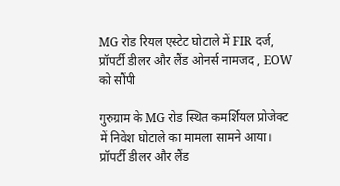MG रोड रियल एस्टेट घोटाले में FIR दर्ज, प्रॉपर्टी डीलर और लैंड ओनर्स नामजद , EOW को सौंपी

गुरुग्राम के MG रोड स्थित कमर्शियल प्रोजेक्ट में निवेश घोटाले का मामला सामने आया। प्रॉपर्टी डीलर और लैंड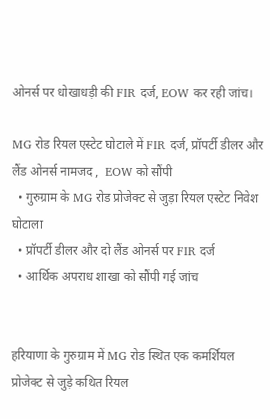ओनर्स पर धोखाधड़ी की FIR दर्ज, EOW कर रही जांच।

MG रोड रियल एस्टेट घोटाले में FIR दर्ज, प्रॉपर्टी डीलर और लैंड ओनर्स नामजद ,  EOW को सौंपी
  • गुरुग्राम के MG रोड प्रोजेक्ट से जुड़ा रियल एस्टेट निवेश घोटाला
  • प्रॉपर्टी डीलर और दो लैंड ओनर्स पर FIR दर्ज
  • आर्थिक अपराध शाखा को सौंपी गई जांच


हरियाणा के गुरुग्राम में MG रोड स्थित एक कमर्शियल प्रोजेक्ट से जुड़े कथित रियल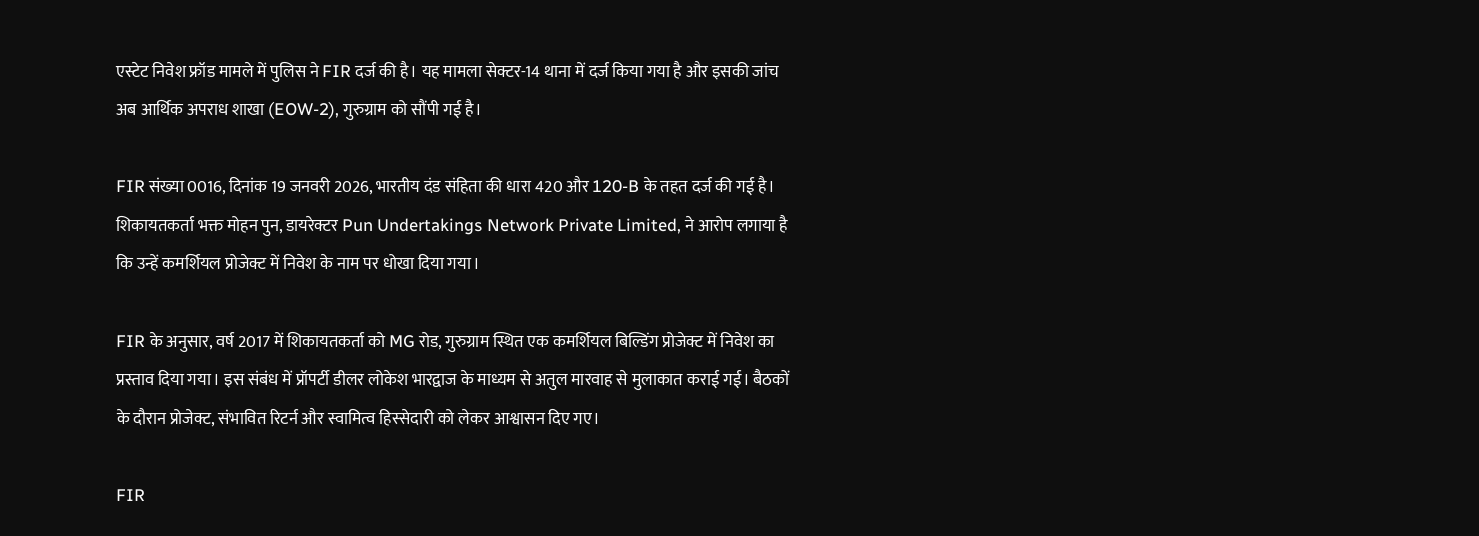एस्टेट निवेश फ्रॉड मामले में पुलिस ने FIR दर्ज की है। यह मामला सेक्टर-14 थाना में दर्ज किया गया है और इसकी जांच अब आर्थिक अपराध शाखा (EOW-2), गुरुग्राम को सौंपी गई है।

FIR संख्या 0016, दिनांक 19 जनवरी 2026, भारतीय दंड संहिता की धारा 420 और 120-B के तहत दर्ज की गई है। शिकायतकर्ता भक्त मोहन पुन, डायरेक्टर Pun Undertakings Network Private Limited, ने आरोप लगाया है कि उन्हें कमर्शियल प्रोजेक्ट में निवेश के नाम पर धोखा दिया गया।

FIR के अनुसार, वर्ष 2017 में शिकायतकर्ता को MG रोड, गुरुग्राम स्थित एक कमर्शियल बिल्डिंग प्रोजेक्ट में निवेश का प्रस्ताव दिया गया। इस संबंध में प्रॉपर्टी डीलर लोकेश भारद्वाज के माध्यम से अतुल मारवाह से मुलाकात कराई गई। बैठकों के दौरान प्रोजेक्ट, संभावित रिटर्न और स्वामित्व हिस्सेदारी को लेकर आश्वासन दिए गए।

FIR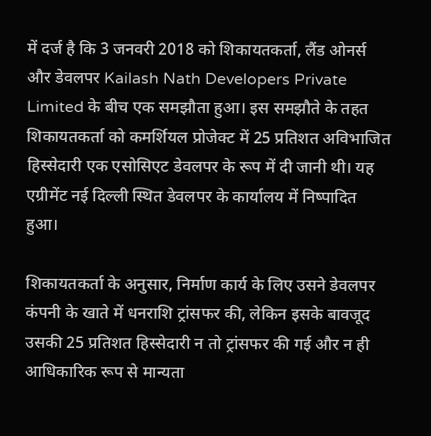में दर्ज है कि 3 जनवरी 2018 को शिकायतकर्ता, लैंड ओनर्स और डेवलपर Kailash Nath Developers Private Limited के बीच एक समझौता हुआ। इस समझौते के तहत शिकायतकर्ता को कमर्शियल प्रोजेक्ट में 25 प्रतिशत अविभाजित हिस्सेदारी एक एसोसिएट डेवलपर के रूप में दी जानी थी। यह एग्रीमेंट नई दिल्ली स्थित डेवलपर के कार्यालय में निष्पादित हुआ।

शिकायतकर्ता के अनुसार, निर्माण कार्य के लिए उसने डेवलपर कंपनी के खाते में धनराशि ट्रांसफर की, लेकिन इसके बावजूद उसकी 25 प्रतिशत हिस्सेदारी न तो ट्रांसफर की गई और न ही आधिकारिक रूप से मान्यता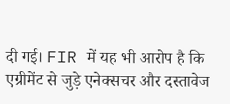दी गई। FIR में यह भी आरोप है कि एग्रीमेंट से जुड़े एनेक्सचर और दस्तावेज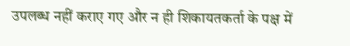उपलब्ध नहीं कराए गए और न ही शिकायतकर्ता के पक्ष में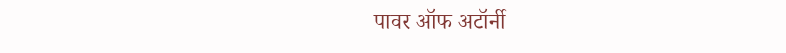पावर ऑफ अटॉर्नी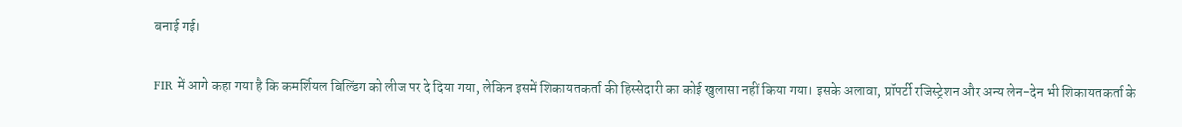बनाई गई।

FIR में आगे कहा गया है कि कमर्शियल बिल्डिंग को लीज पर दे दिया गया, लेकिन इसमें शिकायतकर्ता की हिस्सेदारी का कोई खुलासा नहीं किया गया। इसके अलावा, प्रॉपर्टी रजिस्ट्रेशन और अन्य लेन-देन भी शिकायतकर्ता के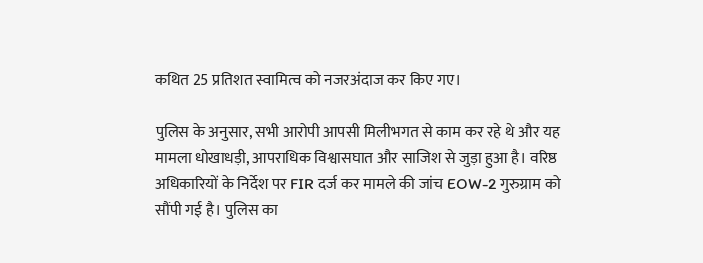कथित 25 प्रतिशत स्वामित्व को नजरअंदाज कर किए गए।

पुलिस के अनुसार, सभी आरोपी आपसी मिलीभगत से काम कर रहे थे और यह मामला धोखाधड़ी, आपराधिक विश्वासघात और साजिश से जुड़ा हुआ है। वरिष्ठ अधिकारियों के निर्देश पर FIR दर्ज कर मामले की जांच EOW-2 गुरुग्राम को सौंपी गई है। पुलिस का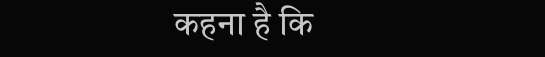कहना है कि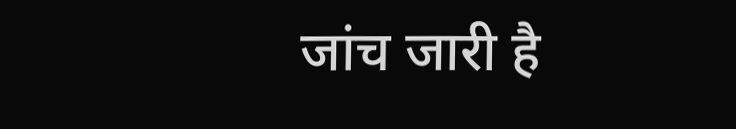जांच जारी है